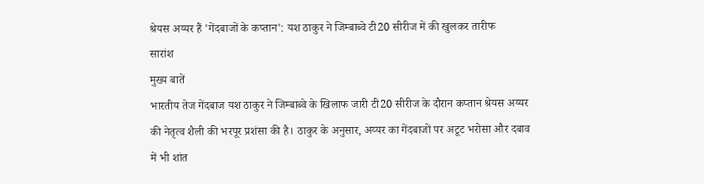श्रेयस अय्यर हैं 'गेंदबाजों के कप्तान': यश ठाकुर ने जिम्बाब्वे टी20 सीरीज में की खुलकर तारीफ
सारांश
मुख्य बातें
भारतीय तेज गेंदबाज यश ठाकुर ने जिम्बाब्वे के खिलाफ जारी टी20 सीरीज के दौरान कप्तान श्रेयस अय्यर की नेतृत्व शैली की भरपूर प्रशंसा की है। ठाकुर के अनुसार, अय्यर का गेंदबाजों पर अटूट भरोसा और दबाव में भी शांत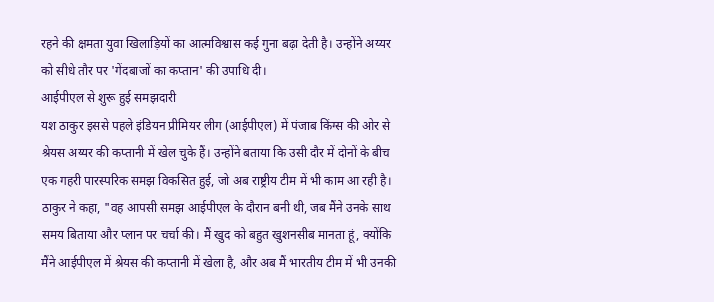रहने की क्षमता युवा खिलाड़ियों का आत्मविश्वास कई गुना बढ़ा देती है। उन्होंने अय्यर को सीधे तौर पर 'गेंदबाजों का कप्तान' की उपाधि दी।
आईपीएल से शुरू हुई समझदारी
यश ठाकुर इससे पहले इंडियन प्रीमियर लीग (आईपीएल) में पंजाब किंग्स की ओर से श्रेयस अय्यर की कप्तानी में खेल चुके हैं। उन्होंने बताया कि उसी दौर में दोनों के बीच एक गहरी पारस्परिक समझ विकसित हुई, जो अब राष्ट्रीय टीम में भी काम आ रही है। ठाकुर ने कहा, "वह आपसी समझ आईपीएल के दौरान बनी थी, जब मैंने उनके साथ समय बिताया और प्लान पर चर्चा की। मैं खुद को बहुत खुशनसीब मानता हूं, क्योंकि मैंने आईपीएल में श्रेयस की कप्तानी में खेला है, और अब मैं भारतीय टीम में भी उनकी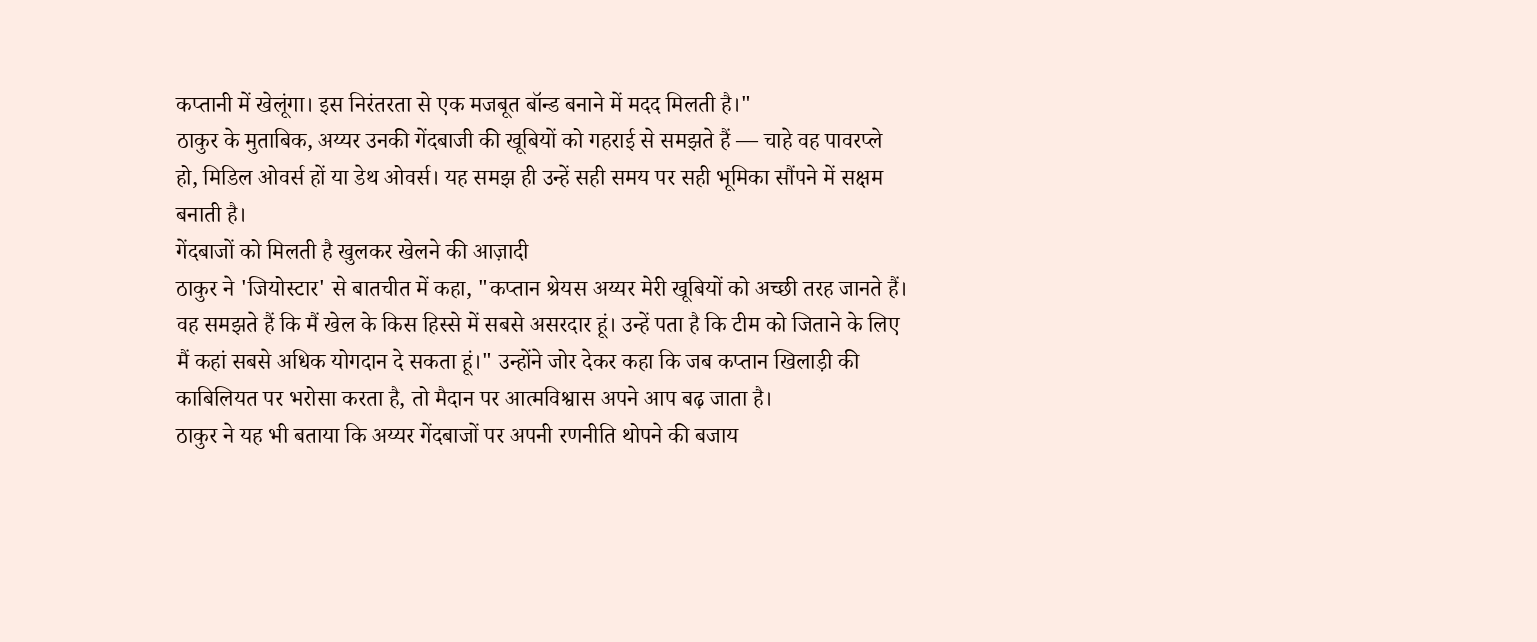कप्तानी में खेलूंगा। इस निरंतरता से एक मजबूत बॉन्ड बनाने में मदद मिलती है।"
ठाकुर के मुताबिक, अय्यर उनकी गेंदबाजी की खूबियों को गहराई से समझते हैं — चाहे वह पावरप्ले हो, मिडिल ओवर्स हों या डेथ ओवर्स। यह समझ ही उन्हें सही समय पर सही भूमिका सौंपने में सक्षम बनाती है।
गेंदबाजों को मिलती है खुलकर खेलने की आज़ादी
ठाकुर ने 'जियोस्टार' से बातचीत में कहा, "कप्तान श्रेयस अय्यर मेरी खूबियों को अच्छी तरह जानते हैं। वह समझते हैं कि मैं खेल के किस हिस्से में सबसे असरदार हूं। उन्हें पता है कि टीम को जिताने के लिए मैं कहां सबसे अधिक योगदान दे सकता हूं।" उन्होंने जोर देकर कहा कि जब कप्तान खिलाड़ी की काबिलियत पर भरोसा करता है, तो मैदान पर आत्मविश्वास अपने आप बढ़ जाता है।
ठाकुर ने यह भी बताया कि अय्यर गेंदबाजों पर अपनी रणनीति थोपने की बजाय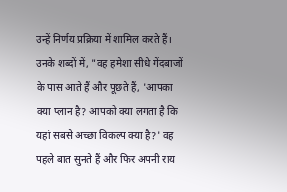उन्हें निर्णय प्रक्रिया में शामिल करते हैं। उनके शब्दों में, "वह हमेशा सीधे गेंदबाजों के पास आते हैं और पूछते हैं, 'आपका क्या प्लान है? आपको क्या लगता है कि यहां सबसे अच्छा विकल्प क्या है?' वह पहले बात सुनते हैं और फिर अपनी राय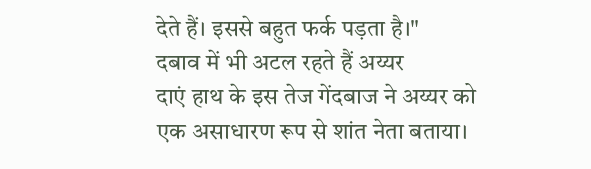देते हैं। इससे बहुत फर्क पड़ता है।"
दबाव में भी अटल रहते हैं अय्यर
दाएं हाथ के इस तेज गेंदबाज ने अय्यर को एक असाधारण रूप से शांत नेता बताया।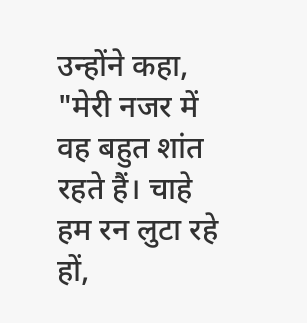उन्होंने कहा, "मेरी नजर में वह बहुत शांत रहते हैं। चाहे हम रन लुटा रहे हों,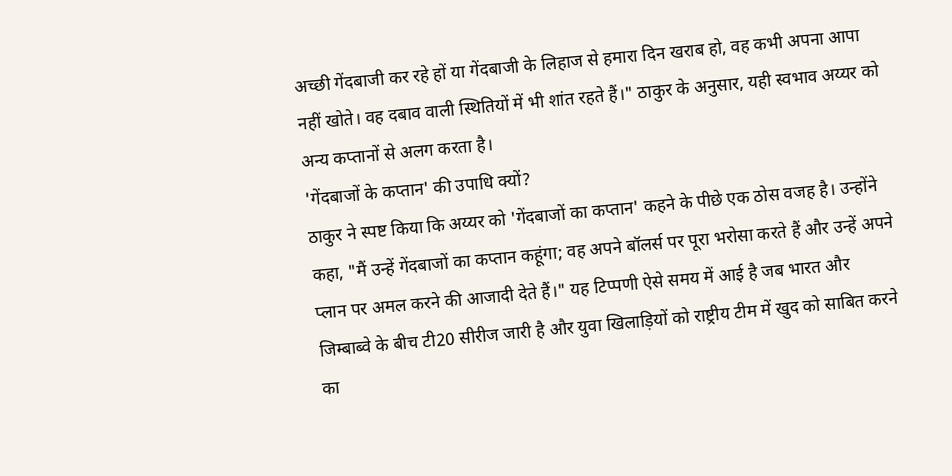अच्छी गेंदबाजी कर रहे हों या गेंदबाजी के लिहाज से हमारा दिन खराब हो, वह कभी अपना आपा नहीं खोते। वह दबाव वाली स्थितियों में भी शांत रहते हैं।" ठाकुर के अनुसार, यही स्वभाव अय्यर को अन्य कप्तानों से अलग करता है।
'गेंदबाजों के कप्तान' की उपाधि क्यों?
ठाकुर ने स्पष्ट किया कि अय्यर को 'गेंदबाजों का कप्तान' कहने के पीछे एक ठोस वजह है। उन्होंने कहा, "मैं उन्हें गेंदबाजों का कप्तान कहूंगा; वह अपने बॉलर्स पर पूरा भरोसा करते हैं और उन्हें अपने प्लान पर अमल करने की आजादी देते हैं।" यह टिप्पणी ऐसे समय में आई है जब भारत और जिम्बाब्वे के बीच टी20 सीरीज जारी है और युवा खिलाड़ियों को राष्ट्रीय टीम में खुद को साबित करने का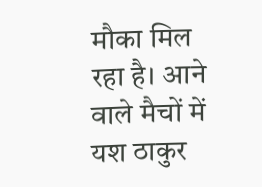मौका मिल रहा है। आने वाले मैचों में यश ठाकुर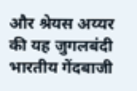और श्रेयस अय्यर की यह जुगलबंदी भारतीय गेंदबाजी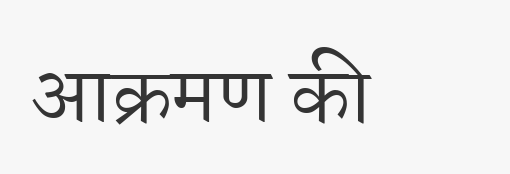आक्रमण की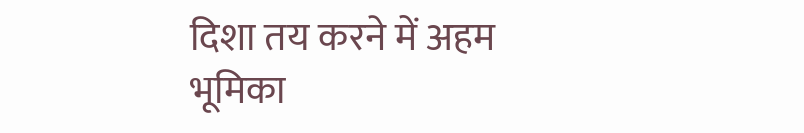दिशा तय करने में अहम भूमिका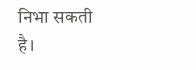निभा सकती है।